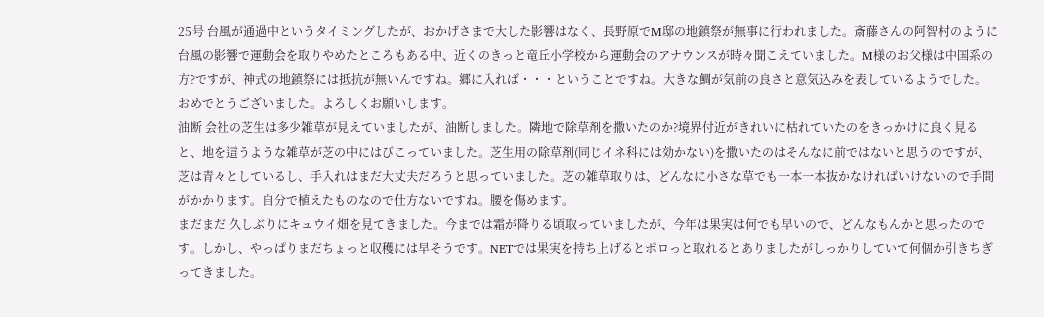25号 台風が通過中というタイミングしたが、おかげさまで大した影響はなく、長野原でM邸の地鎮祭が無事に行われました。斎藤さんの阿智村のように台風の影響で運動会を取りやめたところもある中、近くのきっと竜丘小学校から運動会のアナウンスが時々聞こえていました。M様のお父様は中国系の方?ですが、神式の地鎮祭には抵抗が無いんですね。郷に入れば・・・ということですね。大きな鯛が気前の良さと意気込みを表しているようでした。おめでとうございました。よろしくお願いします。
油断 会社の芝生は多少雑草が見えていましたが、油断しました。隣地で除草剤を撒いたのか?境界付近がきれいに枯れていたのをきっかけに良く見ると、地を這うような雑草が芝の中にはびこっていました。芝生用の除草剤(同じイネ科には効かない)を撒いたのはそんなに前ではないと思うのですが、芝は青々としているし、手入れはまだ大丈夫だろうと思っていました。芝の雑草取りは、どんなに小さな草でも一本一本抜かなければいけないので手間がかかります。自分で植えたものなので仕方ないですね。腰を傷めます。
まだまだ 久しぶりにキュウイ畑を見てきました。今までは霜が降りる頃取っていましたが、今年は果実は何でも早いので、どんなもんかと思ったのです。しかし、やっぱりまだちょっと収穫には早そうです。NETでは果実を持ち上げるとポロっと取れるとありましたがしっかりしていて何個か引きちぎってきました。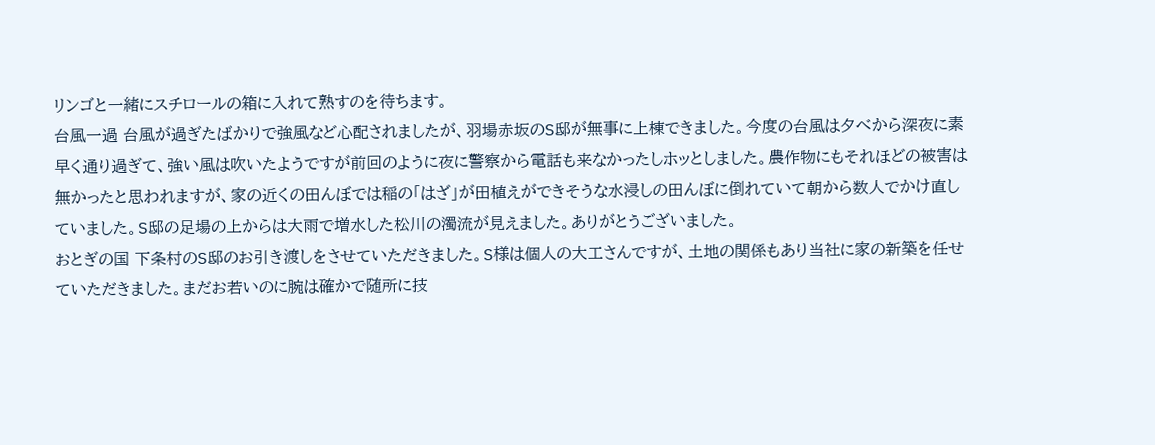リンゴと一緒にスチロールの箱に入れて熟すのを待ちます。
台風一過 台風が過ぎたばかりで強風など心配されましたが、羽場赤坂のS邸が無事に上棟できました。今度の台風は夕べから深夜に素早く通り過ぎて、強い風は吹いたようですが前回のように夜に警察から電話も来なかったしホッとしました。農作物にもそれほどの被害は無かったと思われますが、家の近くの田んぼでは稲の「はざ」が田植えができそうな水浸しの田んぼに倒れていて朝から数人でかけ直していました。S邸の足場の上からは大雨で増水した松川の濁流が見えました。ありがとうございました。
おとぎの国 下条村のS邸のお引き渡しをさせていただきました。S様は個人の大工さんですが、土地の関係もあり当社に家の新築を任せていただきました。まだお若いのに腕は確かで随所に技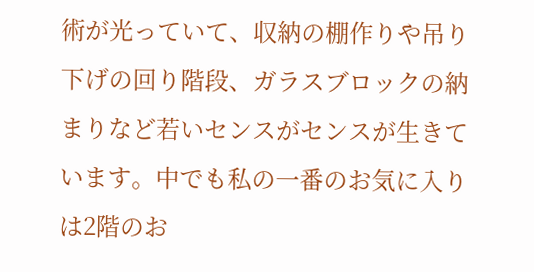術が光っていて、収納の棚作りや吊り下げの回り階段、ガラスブロックの納まりなど若いセンスがセンスが生きています。中でも私の一番のお気に入りは2階のお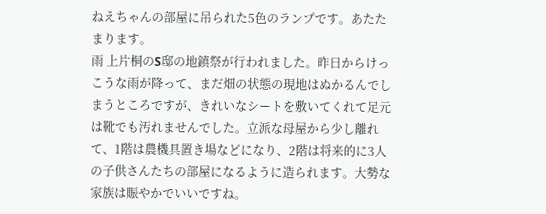ねえちゃんの部屋に吊られた5色のランプです。あたたまります。
雨 上片桐のS邸の地鎮祭が行われました。昨日からけっこうな雨が降って、まだ畑の状態の現地はぬかるんでしまうところですが、きれいなシートを敷いてくれて足元は靴でも汚れませんでした。立派な母屋から少し離れて、1階は農機具置き場などになり、2階は将来的に3人の子供さんたちの部屋になるように造られます。大勢な家族は賑やかでいいですね。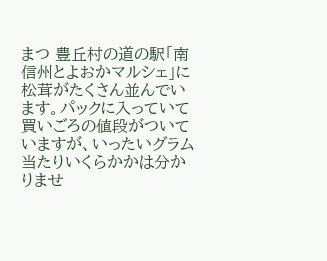まつ 豊丘村の道の駅「南信州とよおかマルシェ」に松茸がたくさん並んでいます。パックに入っていて買いごろの値段がついていますが、いったいグラム当たりいくらかかは分かりませ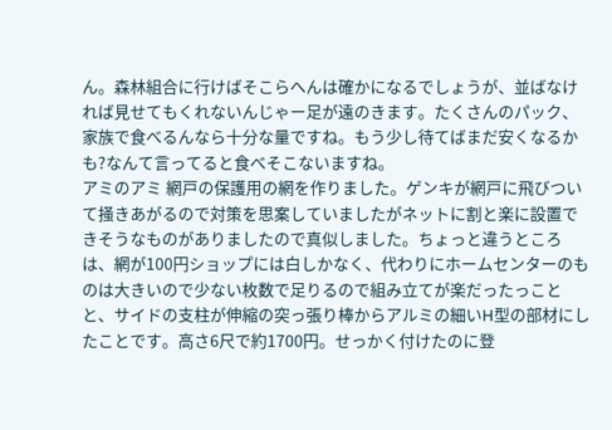ん。森林組合に行けばそこらへんは確かになるでしょうが、並ばなければ見せてもくれないんじゃー足が遠のきます。たくさんのパック、家族で食べるんなら十分な量ですね。もう少し待てばまだ安くなるかも?なんて言ってると食べそこないますね。
アミのアミ 網戸の保護用の網を作りました。ゲンキが網戸に飛びついて掻きあがるので対策を思案していましたがネットに割と楽に設置できそうなものがありましたので真似しました。ちょっと違うところは、網が100円ショップには白しかなく、代わりにホームセンターのものは大きいので少ない枚数で足りるので組み立てが楽だったっことと、サイドの支柱が伸縮の突っ張り棒からアルミの細いH型の部材にしたことです。高さ6尺で約1700円。せっかく付けたのに登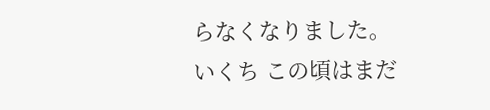らなくなりました。
いくち この頃はまだ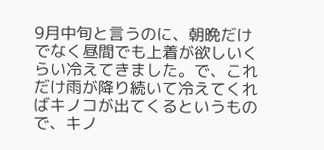9月中旬と言うのに、朝晩だけでなく昼間でも上着が欲しいくらい冷えてきました。で、これだけ雨が降り続いて冷えてくればキノコが出てくるというもので、キノ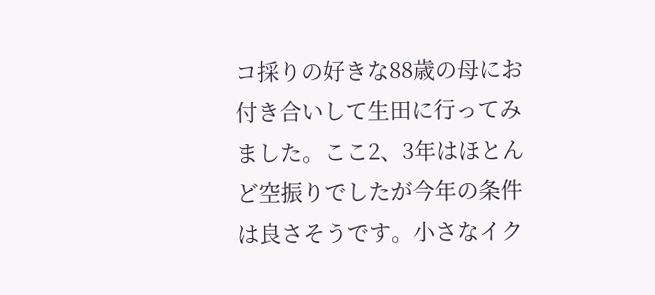コ採りの好きな88歳の母にお付き合いして生田に行ってみました。ここ2、3年はほとんど空振りでしたが今年の条件は良さそうです。小さなイク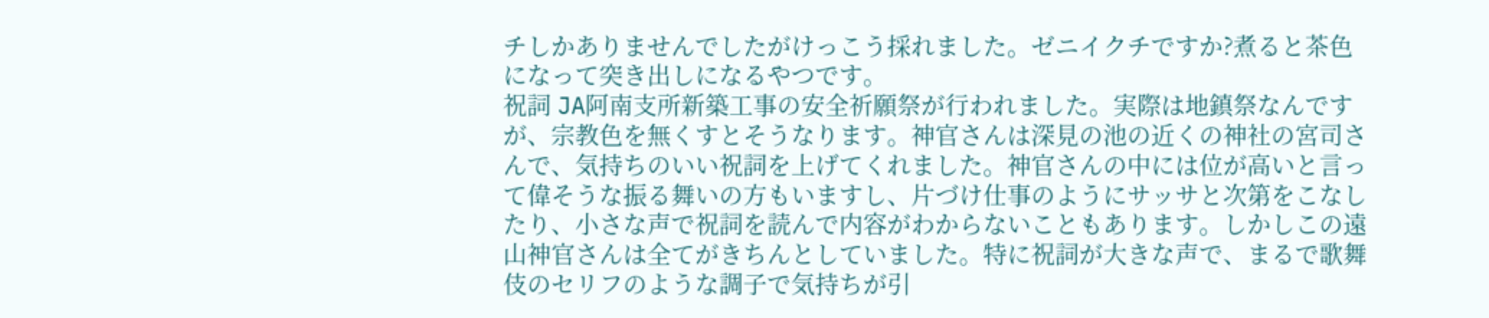チしかありませんでしたがけっこう採れました。ゼニイクチですか?煮ると茶色になって突き出しになるやつです。
祝詞 JA阿南支所新築工事の安全祈願祭が行われました。実際は地鎮祭なんですが、宗教色を無くすとそうなります。神官さんは深見の池の近くの神社の宮司さんで、気持ちのいい祝詞を上げてくれました。神官さんの中には位が高いと言って偉そうな振る舞いの方もいますし、片づけ仕事のようにサッサと次第をこなしたり、小さな声で祝詞を読んで内容がわからないこともあります。しかしこの遠山神官さんは全てがきちんとしていました。特に祝詞が大きな声で、まるで歌舞伎のセリフのような調子で気持ちが引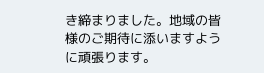き締まりました。地域の皆様のご期待に添いますように頑張ります。